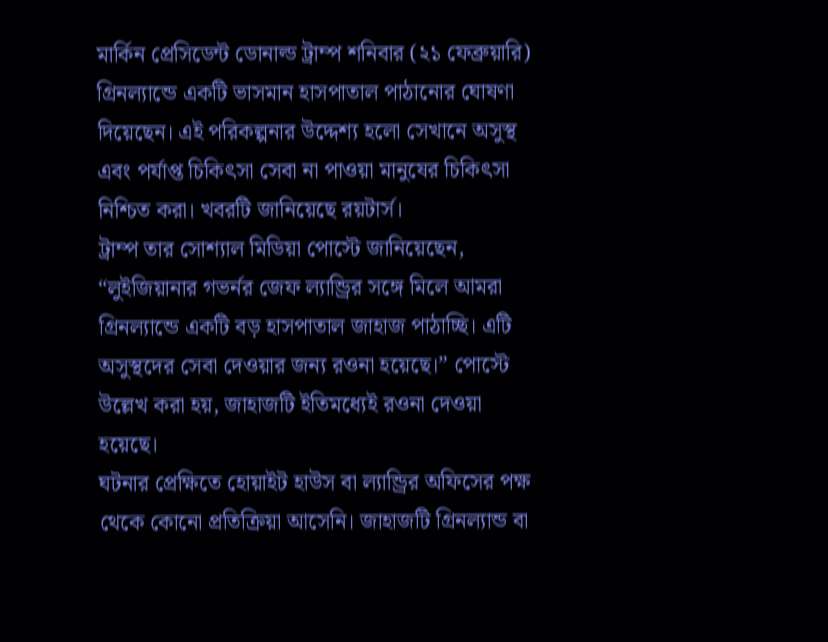মার্কিন প্রেসিডেন্ট ডোনাল্ড ট্রাম্প শনিবার (২১ ফেব্রুয়ারি) গ্রিনল্যান্ডে একটি ভাসমান হাসপাতাল পাঠানোর ঘোষণা দিয়েছেন। এই পরিকল্পনার উদ্দেশ্য হলো সেখানে অসুস্থ এবং পর্যাপ্ত চিকিৎসা সেবা না পাওয়া মানুষের চিকিৎসা নিশ্চিত করা। খবরটি জানিয়েছে রয়টার্স।
ট্রাম্প তার সোশ্যাল মিডিয়া পোস্টে জানিয়েছেন, “লুইজিয়ানার গভর্নর জেফ ল্যান্ড্রির সঙ্গে মিলে আমরা গ্রিনল্যান্ডে একটি বড় হাসপাতাল জাহাজ পাঠাচ্ছি। এটি অসুস্থদের সেবা দেওয়ার জন্য রওনা হয়েছে।” পোস্টে উল্লেখ করা হয়, জাহাজটি ইতিমধ্যেই রওনা দেওয়া হয়েছে।
ঘটনার প্রেক্ষিতে হোয়াইট হাউস বা ল্যান্ড্রির অফিসের পক্ষ থেকে কোনো প্রতিক্রিয়া আসেনি। জাহাজটি গ্রিনল্যান্ড বা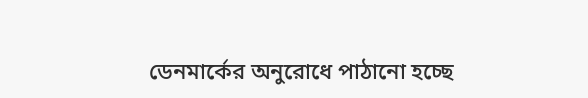ডেনমার্কের অনুরোধে পাঠানো হচ্ছে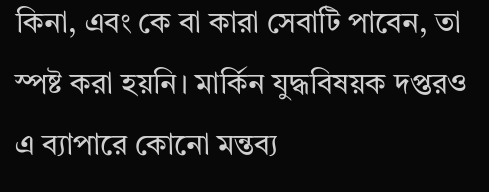কিনা, এবং কে বা কারা সেবাটি পাবেন, তা স্পষ্ট করা হয়নি। মার্কিন যুদ্ধবিষয়ক দপ্তরও এ ব্যাপারে কোনো মন্তব্য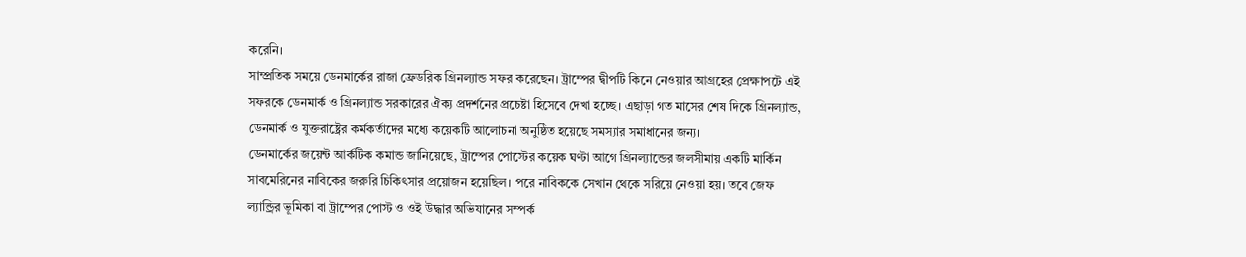করেনি।
সাম্প্রতিক সময়ে ডেনমার্কের রাজা ফ্রেডরিক গ্রিনল্যান্ড সফর করেছেন। ট্রাম্পের দ্বীপটি কিনে নেওয়ার আগ্রহের প্রেক্ষাপটে এই সফরকে ডেনমার্ক ও গ্রিনল্যান্ড সরকারের ঐক্য প্রদর্শনের প্রচেষ্টা হিসেবে দেখা হচ্ছে। এছাড়া গত মাসের শেষ দিকে গ্রিনল্যান্ড, ডেনমার্ক ও যুক্তরাষ্ট্রের কর্মকর্তাদের মধ্যে কয়েকটি আলোচনা অনুষ্ঠিত হয়েছে সমস্যার সমাধানের জন্য।
ডেনমার্কের জয়েন্ট আর্কটিক কমান্ড জানিয়েছে, ট্রাম্পের পোস্টের কয়েক ঘণ্টা আগে গ্রিনল্যান্ডের জলসীমায় একটি মার্কিন সাবমেরিনের নাবিকের জরুরি চিকিৎসার প্রয়োজন হয়েছিল। পরে নাবিককে সেখান থেকে সরিয়ে নেওয়া হয়। তবে জেফ ল্যান্ড্রির ভূমিকা বা ট্রাম্পের পোস্ট ও ওই উদ্ধার অভিযানের সম্পর্ক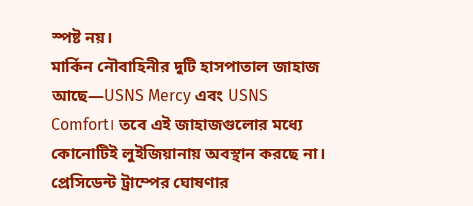স্পষ্ট নয়।
মার্কিন নৌবাহিনীর দুটি হাসপাতাল জাহাজ আছে—USNS Mercy এবং USNS Comfort। তবে এই জাহাজগুলোর মধ্যে কোনোটিই লুইজিয়ানায় অবস্থান করছে না। প্রেসিডেন্ট ট্রাম্পের ঘোষণার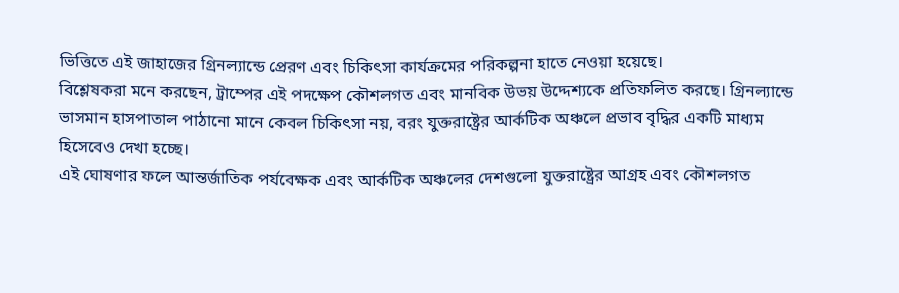ভিত্তিতে এই জাহাজের গ্রিনল্যান্ডে প্রেরণ এবং চিকিৎসা কার্যক্রমের পরিকল্পনা হাতে নেওয়া হয়েছে।
বিশ্লেষকরা মনে করছেন, ট্রাম্পের এই পদক্ষেপ কৌশলগত এবং মানবিক উভয় উদ্দেশ্যকে প্রতিফলিত করছে। গ্রিনল্যান্ডে ভাসমান হাসপাতাল পাঠানো মানে কেবল চিকিৎসা নয়, বরং যুক্তরাষ্ট্রের আর্কটিক অঞ্চলে প্রভাব বৃদ্ধির একটি মাধ্যম হিসেবেও দেখা হচ্ছে।
এই ঘোষণার ফলে আন্তর্জাতিক পর্যবেক্ষক এবং আর্কটিক অঞ্চলের দেশগুলো যুক্তরাষ্ট্রের আগ্রহ এবং কৌশলগত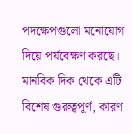পদক্ষেপগুলো মনোযোগ দিয়ে পর্যবেক্ষণ করছে। মানবিক দিক থেকে এটি বিশেষ গুরুত্বপূর্ণ, কারণ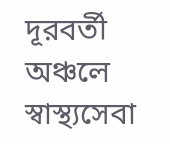দূরবর্তী অঞ্চলে স্বাস্থ্যসেবা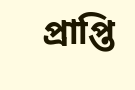প্রাপ্তি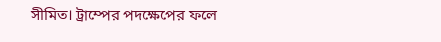সীমিত। ট্রাম্পের পদক্ষেপের ফলে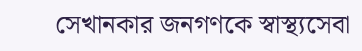সেখানকার জনগণকে স্বাস্থ্যসেবা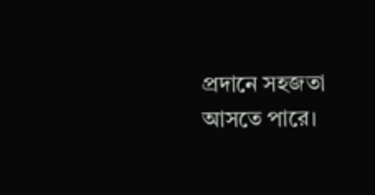প্রদানে সহজতা আসতে পারে।